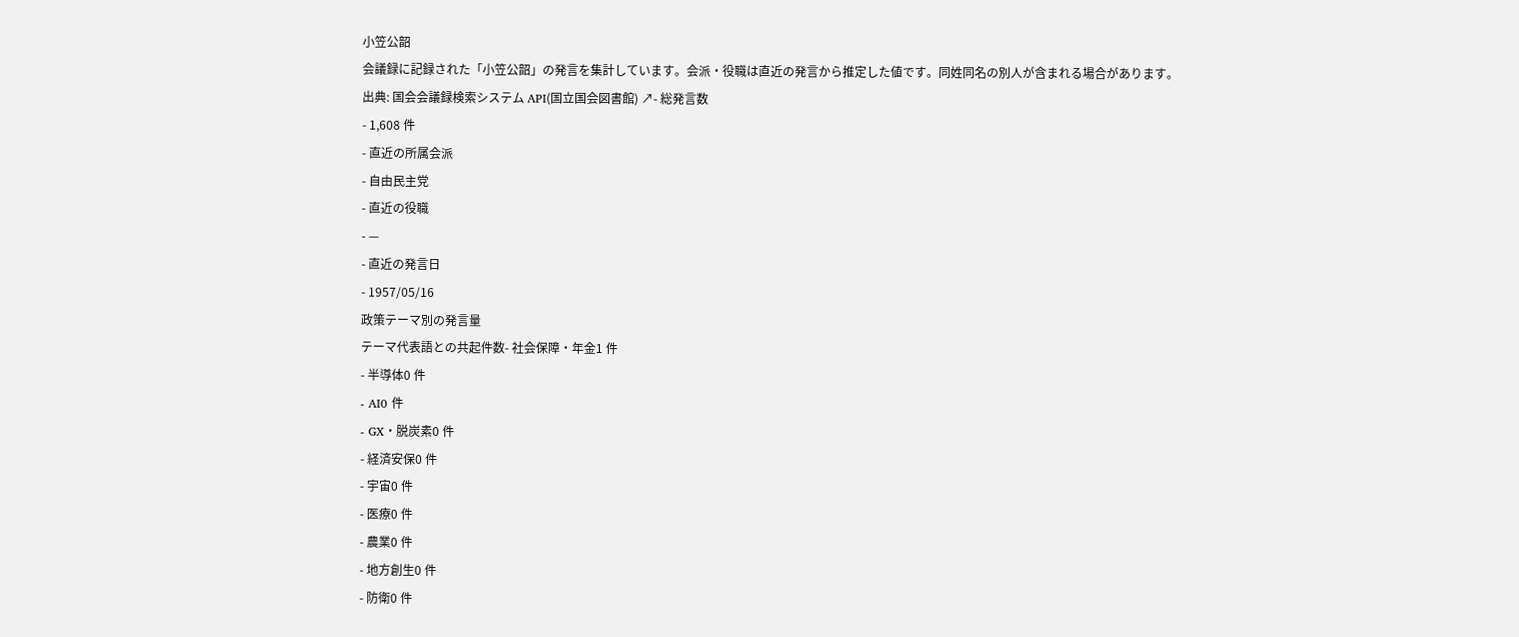小笠公韶
会議録に記録された「小笠公韶」の発言を集計しています。会派・役職は直近の発言から推定した値です。同姓同名の別人が含まれる場合があります。
出典: 国会会議録検索システム API(国立国会図書館) ↗- 総発言数
- 1,608 件
- 直近の所属会派
- 自由民主党
- 直近の役職
- —
- 直近の発言日
- 1957/05/16
政策テーマ別の発言量
テーマ代表語との共起件数- 社会保障・年金1 件
- 半導体0 件
- AI0 件
- GX・脱炭素0 件
- 経済安保0 件
- 宇宙0 件
- 医療0 件
- 農業0 件
- 地方創生0 件
- 防衛0 件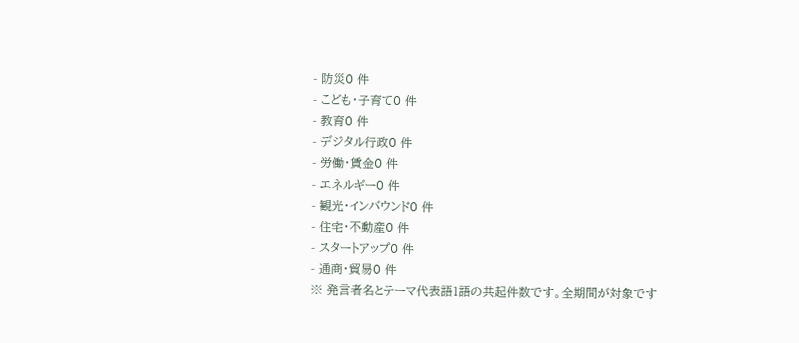- 防災0 件
- こども・子育て0 件
- 教育0 件
- デジタル行政0 件
- 労働・賃金0 件
- エネルギー0 件
- 観光・インバウンド0 件
- 住宅・不動産0 件
- スタートアップ0 件
- 通商・貿易0 件
※ 発言者名とテーマ代表語1語の共起件数です。全期間が対象です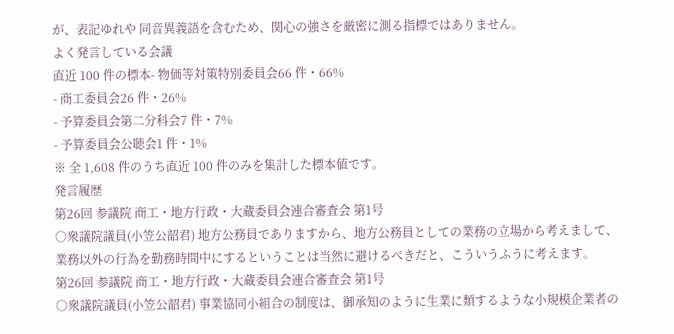が、表記ゆれや 同音異義語を含むため、関心の強さを厳密に測る指標ではありません。
よく発言している会議
直近 100 件の標本- 物価等対策特別委員会66 件・66%
- 商工委員会26 件・26%
- 予算委員会第二分科会7 件・7%
- 予算委員会公聴会1 件・1%
※ 全 1,608 件のうち直近 100 件のみを集計した標本値です。
発言履歴
第26回 参議院 商工・地方行政・大蔵委員会連合審査会 第1号
○衆議院議員(小笠公韶君) 地方公務員でありますから、地方公務員としての業務の立場から考えまして、業務以外の行為を勤務時間中にするということは当然に避けるべきだと、こういうふうに考えます。
第26回 参議院 商工・地方行政・大蔵委員会連合審査会 第1号
○衆議院議員(小笠公韶君) 事業協同小組合の制度は、御承知のように生業に類するような小規模企業者の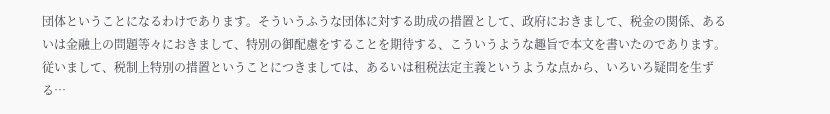団体ということになるわけであります。そういうふうな団体に対する助成の措置として、政府におきまして、税金の関係、あるいは金融上の問題等々におきまして、特別の御配慮をすることを期待する、こういうような趣旨で本文を書いたのであります。従いまして、税制上特別の措置ということにつきましては、あるいは租税法定主義というような点から、いろいろ疑問を生ずる…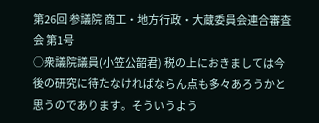第26回 参議院 商工・地方行政・大蔵委員会連合審査会 第1号
○衆議院議員(小笠公韶君) 税の上におきましては今後の研究に待たなければならん点も多々あろうかと思うのであります。そういうよう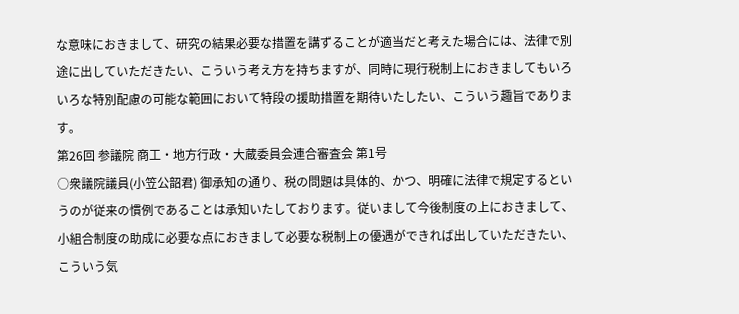な意味におきまして、研究の結果必要な措置を講ずることが適当だと考えた場合には、法律で別途に出していただきたい、こういう考え方を持ちますが、同時に現行税制上におきましてもいろいろな特別配慮の可能な範囲において特段の援助措置を期待いたしたい、こういう趣旨であります。
第26回 参議院 商工・地方行政・大蔵委員会連合審査会 第1号
○衆議院議員(小笠公韶君) 御承知の通り、税の問題は具体的、かつ、明確に法律で規定するというのが従来の慣例であることは承知いたしております。従いまして今後制度の上におきまして、小組合制度の助成に必要な点におきまして必要な税制上の優遇ができれば出していただきたい、こういう気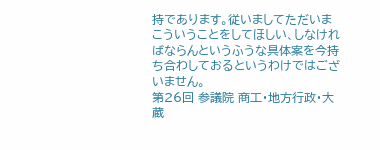持であります。従いましてただいまこういうことをしてほしい、しなければならんというふうな具体案を今持ち合わしておるというわけではございません。
第26回 参議院 商工・地方行政・大蔵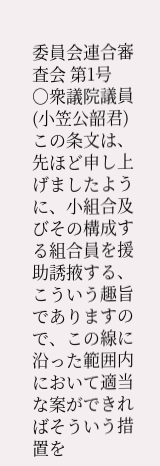委員会連合審査会 第1号
○衆議院議員(小笠公韶君) この条文は、先ほど申し上げましたように、小組合及びその構成する組合員を援助誘掖する、こういう趣旨でありますので、この線に沿った範囲内において適当な案ができればそういう措置を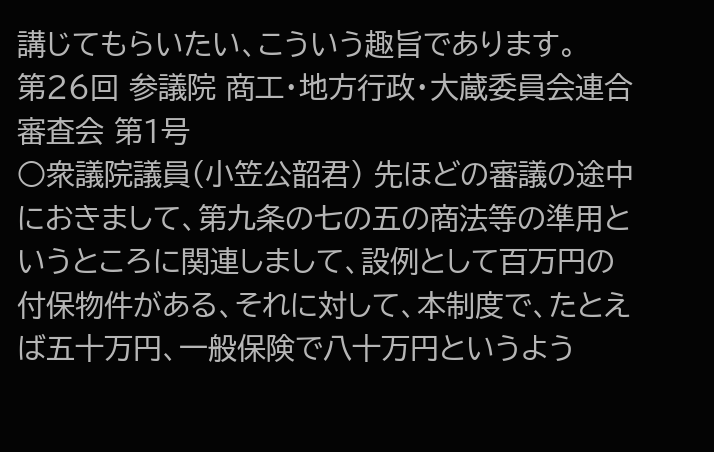講じてもらいたい、こういう趣旨であります。
第26回 参議院 商工・地方行政・大蔵委員会連合審査会 第1号
○衆議院議員(小笠公韶君) 先ほどの審議の途中におきまして、第九条の七の五の商法等の準用というところに関連しまして、設例として百万円の付保物件がある、それに対して、本制度で、たとえば五十万円、一般保険で八十万円というよう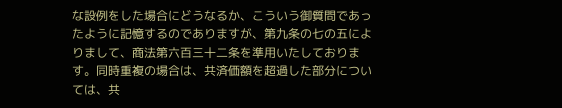な設例をした場合にどうなるか、こういう御質問であったように記憶するのでありますが、第九条の七の五によりまして、商法第六百三十二条を準用いたしております。同時重複の場合は、共済価額を超過した部分については、共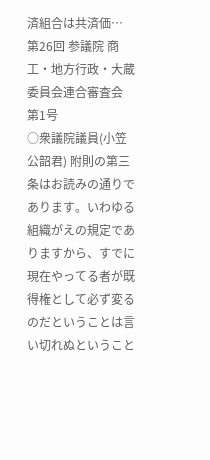済組合は共済価…
第26回 参議院 商工・地方行政・大蔵委員会連合審査会 第1号
○衆議院議員(小笠公韶君) 附則の第三条はお読みの通りであります。いわゆる組織がえの規定でありますから、すでに現在やってる者が既得権として必ず変るのだということは言い切れぬということ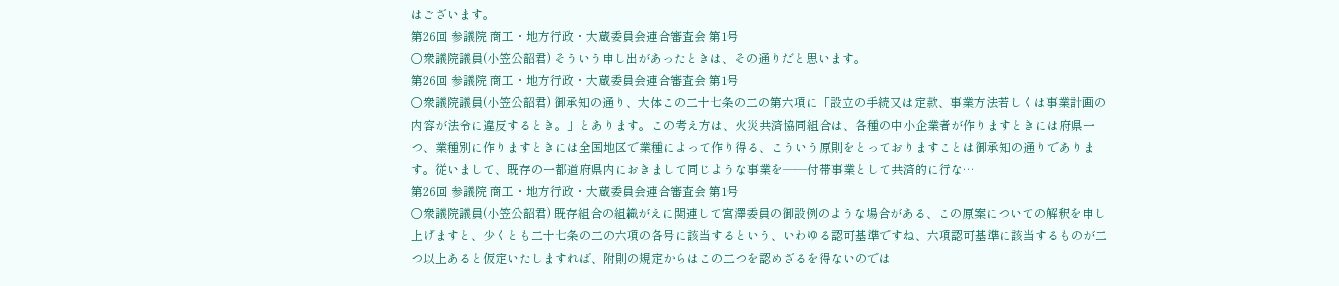はございます。
第26回 参議院 商工・地方行政・大蔵委員会連合審査会 第1号
○衆議院議員(小笠公韶君) そういう申し出があったときは、その通りだと思います。
第26回 参議院 商工・地方行政・大蔵委員会連合審査会 第1号
○衆議院議員(小笠公韶君) 御承知の通り、大体この二十七条の二の第六項に「設立の手続又は定款、事業方法若しくは事業計画の内容が法令に違反するとき。」とあります。この考え方は、火災共済協同組合は、各種の中小企業者が作りますときには府県一つ、業種別に作りますときには全国地区で業種によって作り得る、こういう原則をとっておりますことは御承知の通りであります。従いまして、既存の一都道府県内におきまして同じような事業を——付帯事業として共済的に行な…
第26回 参議院 商工・地方行政・大蔵委員会連合審査会 第1号
○衆議院議員(小笠公韶君) 既存組合の組織がえに関連して宮澤委員の御設例のような場合がある、この原案についての解釈を申し上げますと、少くとも二十七条の二の六項の各号に該当するという、いわゆる認可基準ですね、六項認可基準に該当するものが二つ以上あると仮定いたしますれば、附則の規定からはこの二つを認めざるを得ないのでは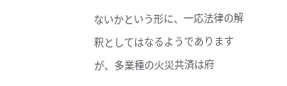ないかという形に、一応法律の解釈としてはなるようでありますが、多業種の火災共済は府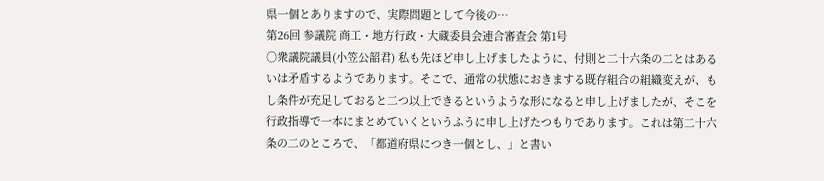県一個とありますので、実際問題として今後の…
第26回 参議院 商工・地方行政・大蔵委員会連合審査会 第1号
○衆議院議員(小笠公韶君) 私も先ほど申し上げましたように、付則と二十六条の二とはあるいは矛盾するようであります。そこで、通常の状態におきまする既存組合の組織変えが、もし条件が充足しておると二つ以上できるというような形になると申し上げましたが、そこを行政指導で一本にまとめていくというふうに申し上げたつもりであります。これは第二十六条の二のところで、「都道府県につき一個とし、」と書い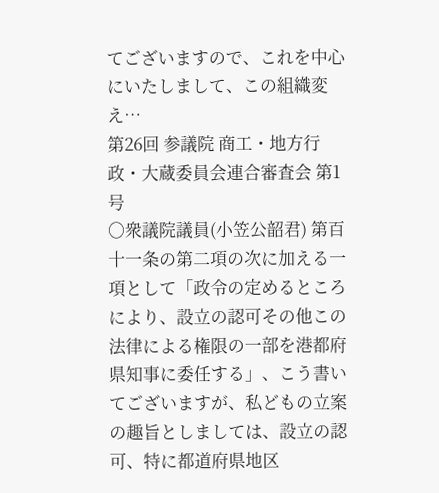てございますので、これを中心にいたしまして、この組織変え…
第26回 参議院 商工・地方行政・大蔵委員会連合審査会 第1号
○衆議院議員(小笠公韶君) 第百十一条の第二項の次に加える一項として「政令の定めるところにより、設立の認可その他この法律による権限の一部を港都府県知事に委任する」、こう書いてございますが、私どもの立案の趣旨としましては、設立の認可、特に都道府県地区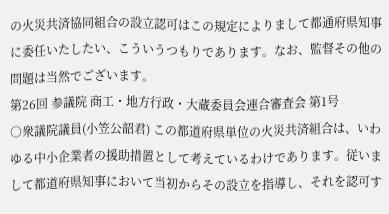の火災共済協同組合の設立認可はこの規定によりまして都通府県知事に委任いたしたい、こういうつもりであります。なお、監督その他の問題は当然でございます。
第26回 参議院 商工・地方行政・大蔵委員会連合審査会 第1号
○衆議院議員(小笠公韶君) この都道府県単位の火災共済組合は、いわゆる中小企業者の援助措置として考えているわけであります。従いまして都道府県知事において当初からその設立を指導し、それを認可す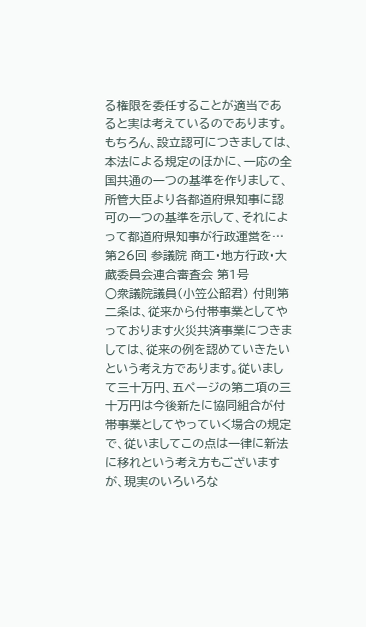る権限を委任することが適当であると実は考えているのであります。もちろん、設立認可につきましては、本法による規定のほかに、一応の全国共通の一つの基準を作りまして、所管大臣より各都道府県知事に認可の一つの基準を示して、それによって都道府県知事が行政運営を…
第26回 参議院 商工・地方行政・大蔵委員会連合審査会 第1号
○衆議院議員(小笠公韶君) 付則第二条は、従来から付帯事業としてやっております火災共済事業につきましては、従来の例を認めていきたいという考え方であります。従いまして三十万円、五ページの第二項の三十万円は今後新たに協同組合が付帯事業としてやっていく場合の規定で、従いましてこの点は一律に新法に移れという考え方もございますが、現実のいろいろな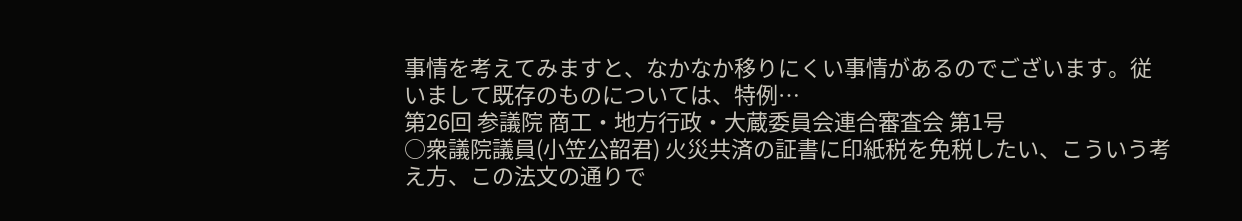事情を考えてみますと、なかなか移りにくい事情があるのでございます。従いまして既存のものについては、特例…
第26回 参議院 商工・地方行政・大蔵委員会連合審査会 第1号
○衆議院議員(小笠公韶君) 火災共済の証書に印紙税を免税したい、こういう考え方、この法文の通りで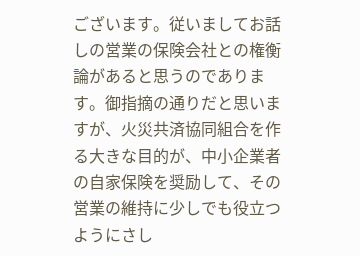ございます。従いましてお話しの営業の保険会社との権衡論があると思うのであります。御指摘の通りだと思いますが、火災共済協同組合を作る大きな目的が、中小企業者の自家保険を奨励して、その営業の維持に少しでも役立つようにさし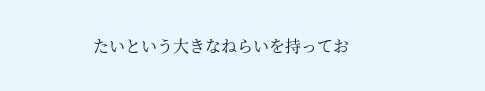たいという大きなねらいを持ってお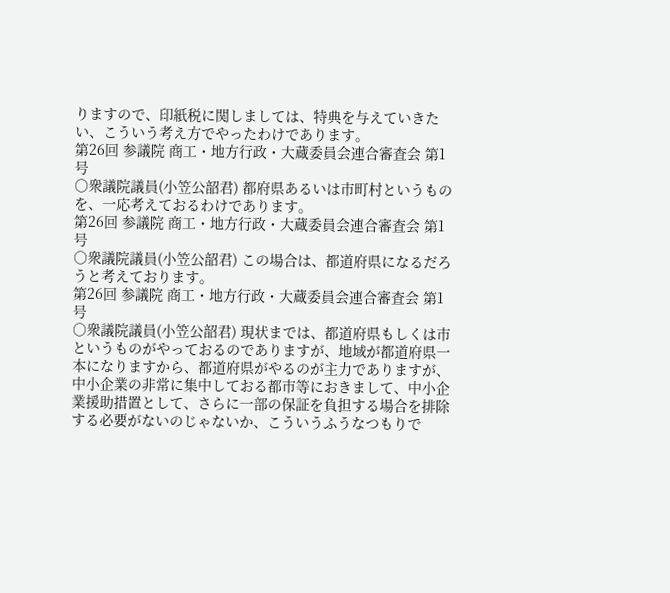りますので、印紙税に関しましては、特典を与えていきたい、こういう考え方でやったわけであります。
第26回 参議院 商工・地方行政・大蔵委員会連合審査会 第1号
○衆議院議員(小笠公韶君) 都府県あるいは市町村というものを、一応考えておるわけであります。
第26回 参議院 商工・地方行政・大蔵委員会連合審査会 第1号
○衆議院議員(小笠公韶君) この場合は、都道府県になるだろうと考えております。
第26回 参議院 商工・地方行政・大蔵委員会連合審査会 第1号
○衆議院議員(小笠公韶君) 現状までは、都道府県もしくは市というものがやっておるのでありますが、地域が都道府県一本になりますから、都道府県がやるのが主力でありますが、中小企業の非常に集中しておる都市等におきまして、中小企業援助措置として、さらに一部の保証を負担する場合を排除する必要がないのじゃないか、こういうふうなつもりで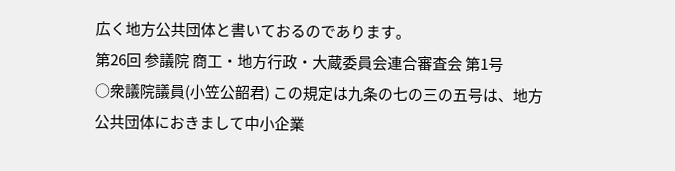広く地方公共団体と書いておるのであります。
第26回 参議院 商工・地方行政・大蔵委員会連合審査会 第1号
○衆議院議員(小笠公韶君) この規定は九条の七の三の五号は、地方公共団体におきまして中小企業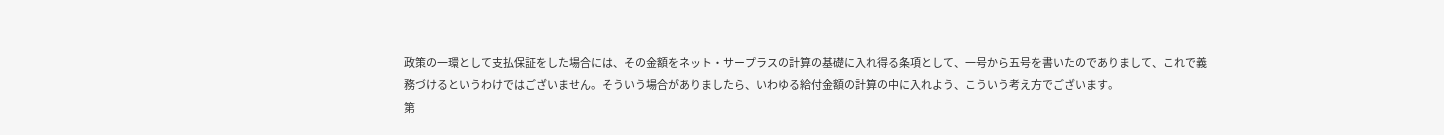政策の一環として支払保証をした場合には、その金額をネット・サープラスの計算の基礎に入れ得る条項として、一号から五号を書いたのでありまして、これで義務づけるというわけではございません。そういう場合がありましたら、いわゆる給付金額の計算の中に入れよう、こういう考え方でございます。
第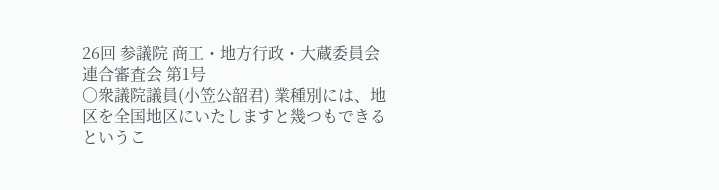26回 参議院 商工・地方行政・大蔵委員会連合審査会 第1号
○衆議院議員(小笠公韶君) 業種別には、地区を全国地区にいたしますと幾つもできるというこ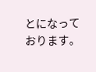とになっております。